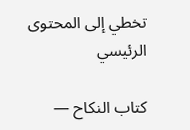تخطي إلى المحتوى الرئيسي

كتاب النكاح —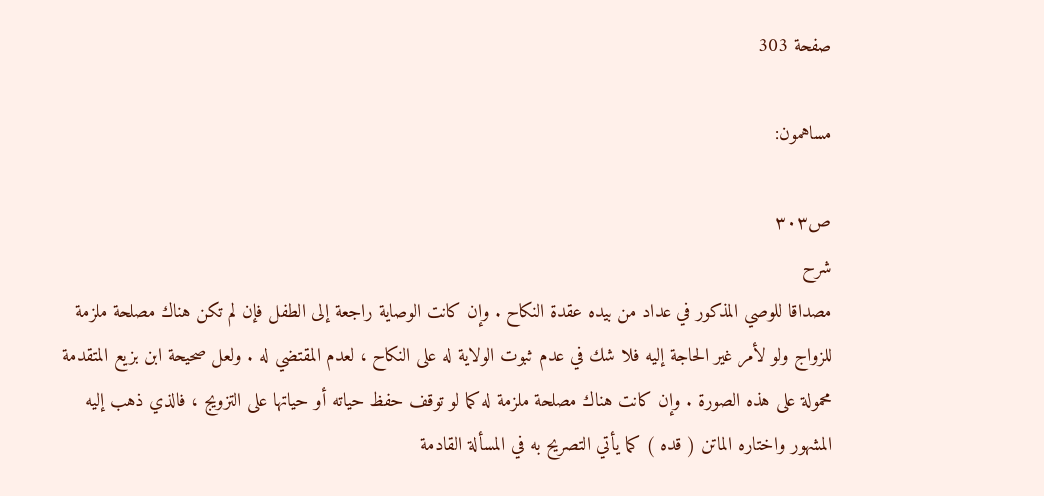صفحة 303

مساهمون:

ص٣٠٣
شرح
مصداقا للوصي المذكور في عداد من بيده عقدة النكاح . وإن كانت الوصاية راجعة إلى الطفل فإن لم تكن هناك مصلحة ملزمة للزواج ولو لأمر غير الحاجة إليه فلا شك في عدم ثبوت الولاية له على النكاح ، لعدم المقتضي له . ولعل صحيحة ابن بزيع المتقدمة محمولة على هذه الصورة . وإن كانت هناك مصلحة ملزمة له كما لو توقف حفظ حياته أو حياتها على التزويج ، فالذي ذهب إليه المشهور واختاره الماتن ( قده ) كما يأتي التصريح به في المسألة القادمة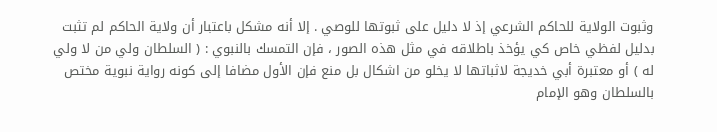وثبوت الولاية للحاكم الشرعي إذ لا دليل على ثبوتها للوصي . إلا أنه مشكل باعتبار أن ولاية الحاكم لم تثبت بدليل لفظي خاص كي يؤخذ باطلاقه في مثل هذه الصور ، فإن التمسك بالنبوي : ( السلطان ولي من لا ولي له ) أو معتبرة أبي خديجة لاثباتها لا يخلو من اشكال بل منع فإن الأول مضافا إلى كونه رواية نبوية مختص بالسلطان وهو الإمام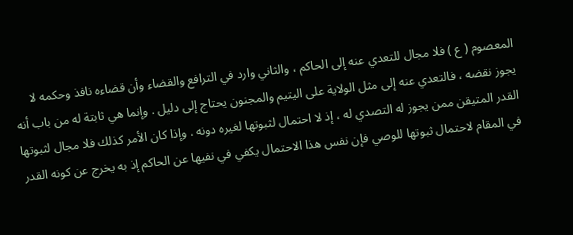المعصوم ( ع ) فلا مجال للتعدي عنه إلى الحاكم ، والثاني وارد في الترافع والقضاء وأن قضاءه نافذ وحكمه لا يجوز نقضه ، فالتعدي عنه إلى مثل الولاية على اليتيم والمجنون يحتاج إلى دليل . وإنما هي ثابتة له من باب أنه القدر المتيقن ممن يجوز له التصدي له ، إذ لا احتمال لثبوتها لغيره دونه . وإذا كان الأمر كذلك فلا مجال لثبوتها في المقام لاحتمال ثبوتها للوصي فإن نفس هذا الاحتمال يكفي في نفيها عن الحاكم إذ به يخرج عن كونه القدر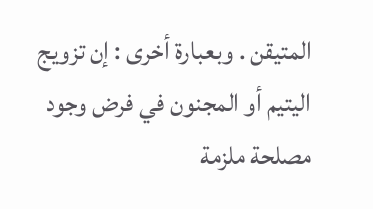المتيقن . وبعبارة أخرى : إن تزويج اليتيم أو المجنون في فرض وجود مصلحة ملزمة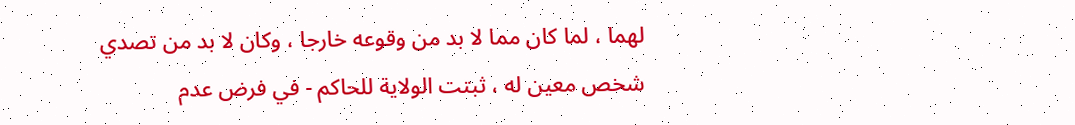لهما ، لما كان مما لا بد من وقوعه خارجا ، وكان لا بد من تصدي شخص معين له ، ثبتت الولاية للحاكم - في فرض عدم